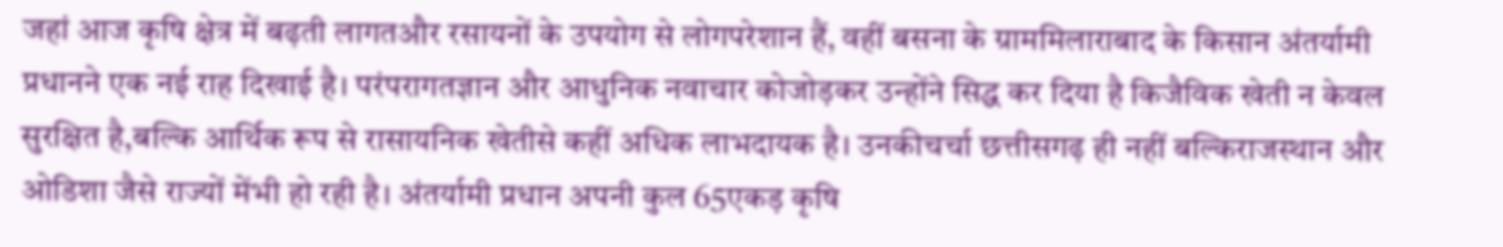जहां आज कृषि क्षेत्र में बढ़ती लागतऔर रसायनों के उपयोग से लोगपरेशान हैं, वहीं बसना के ग्राममिलाराबाद के किसान अंतर्यामी प्रधानने एक नई राह दिखाई है। परंपरागतज्ञान और आधुनिक नवाचार कोजोड़कर उन्होंने सिद्ध कर दिया है किजैविक खेती न केवल सुरक्षित है,बल्कि आर्थिक रूप से रासायनिक खेतीसे कहीं अधिक लाभदायक है। उनकीचर्चा छत्तीसगढ़ ही नहीं बल्किराजस्थान और ओडिशा जैसे राज्यों मेंभी हो रही है। अंतर्यामी प्रधान अपनी कुल 65एकड़ कृषि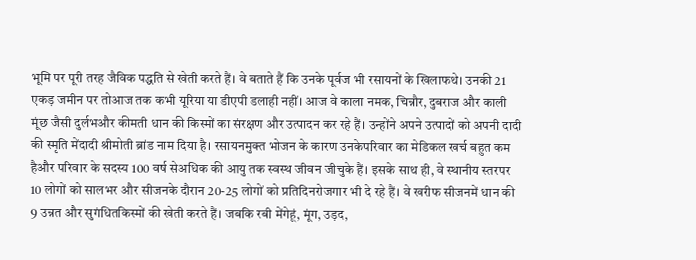भूमि पर पूरी तरह जैविक पद्धति से खेती करते हैं। वे बताते हैं कि उनके पूर्वज भी रसायनों के खिलाफथे। उनकी 21 एकड़ जमीन पर तोआज तक कभी यूरिया या डीएपी डलाही नहीं। आज वे काला नमक, चिन्नौर, दुबराज और काली मूंछ जैसी दुर्लभऔर कीमती धान की किस्मों का संरक्षण और उत्पादन कर रहे हैं। उन्होंने अपने उत्पादों को अपनी दादी की स्मृति मेंदादी श्रीमोती ब्रांड नाम दिया है। रसायनमुक्त भोजन के कारण उनकेपरिवार का मेडिकल खर्च बहुत कम हैऔर परिवार के सदस्य 100 वर्ष सेअधिक की आयु तक स्वस्थ जीवन जीचुके हैं। इसके साथ ही, वे स्थानीय स्तरपर 10 लोगों को सालभर और सीजनके दौरान 20-25 लोगों को प्रतिदिनरोजगार भी दे रहे हैं। वे खरीफ सीजनमें धान की 9 उन्नत और सुगंधितकिस्मों की खेती करते हैं। जबकि रबी मेंगेहूं, मूंग, उड़द,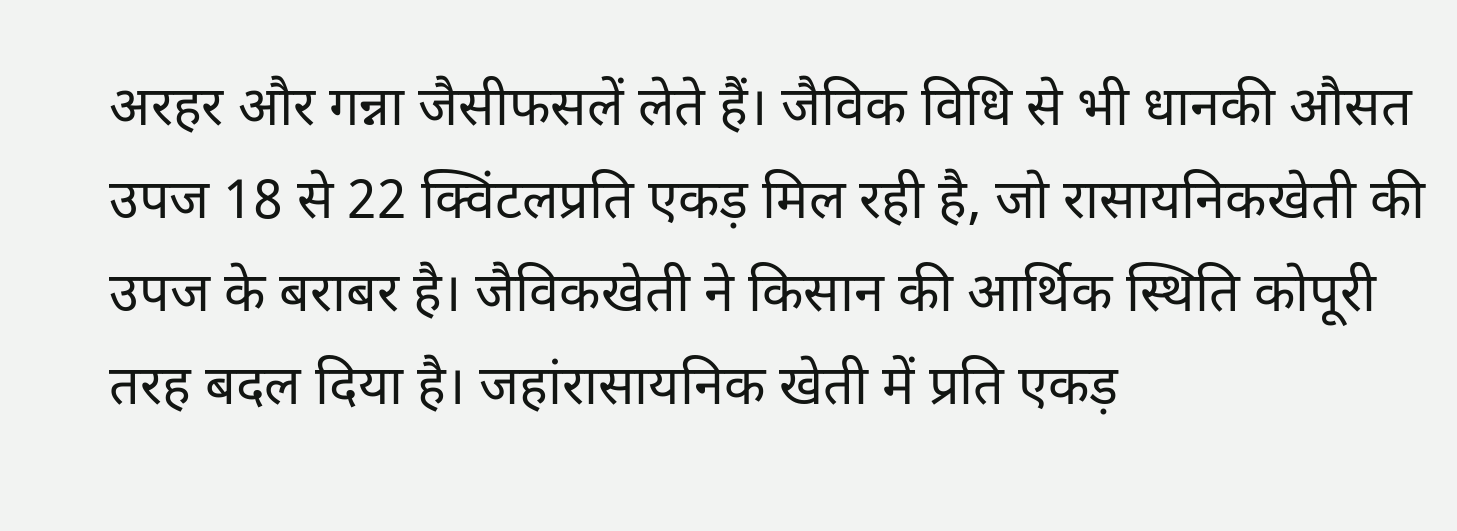अरहर और गन्ना जैसीफसलें लेते हैं। जैविक विधि से भी धानकी औसत उपज 18 से 22 क्विंटलप्रति एकड़ मिल रही है, जो रासायनिकखेती की उपज के बराबर है। जैविकखेती ने किसान की आर्थिक स्थिति कोपूरी तरह बदल दिया है। जहांरासायनिक खेती में प्रति एकड़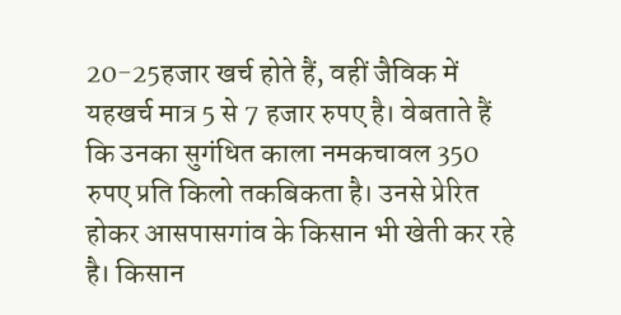20-25हजार खर्च होते हैं, वहीं जैविक में यहखर्च मात्र 5 से 7 हजार रुपए है। वेबताते हैं कि उनका सुगंधित काला नमकचावल 350 रुपए प्रति किलो तकबिकता है। उनसे प्रेरित होकर आसपासगांव के किसान भी खेती कर रहे है। किसान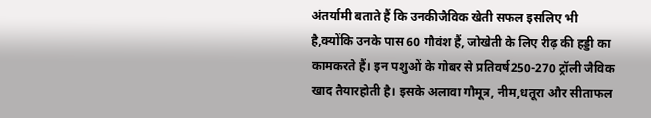अंतर्यामी बताते हैं कि उनकीजैविक खेती सफल इसलिए भी है,क्योंकि उनके पास 60 गौवंश हैं, जोखेती के लिए रीढ़ की हड्डी का कामकरते हैं। इन पशुओं के गोबर से प्रतिवर्ष250-270 ट्रॉली जैविक खाद तैयारहोती है। इसके अलावा गौमूत्र, नीम,धतूरा और सीताफल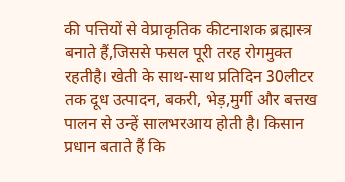की पत्तियों से वेप्राकृतिक कीटनाशक ब्रह्मास्त्र बनाते हैं,जिससे फसल पूरी तरह रोगमुक्त रहतीहै। खेती के साथ-साथ प्रतिदिन 30लीटर तक दूध उत्पादन, बकरी, भेड़,मुर्गी और बत्तख पालन से उन्हें सालभरआय होती है। किसान प्रधान बताते हैं कि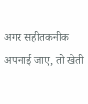अगर सहीतकनीक अपनाई जाए, तो खेती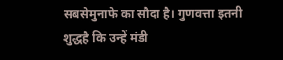सबसेमुनाफे का सौदा है। गुणवत्ता इतनी शुद्धहै कि उन्हें मंडी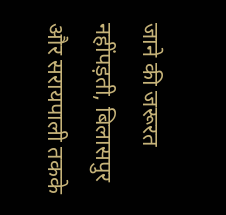जाने की जरूरत नहींपड़ती, बिलासपुर और सरायपाली तकके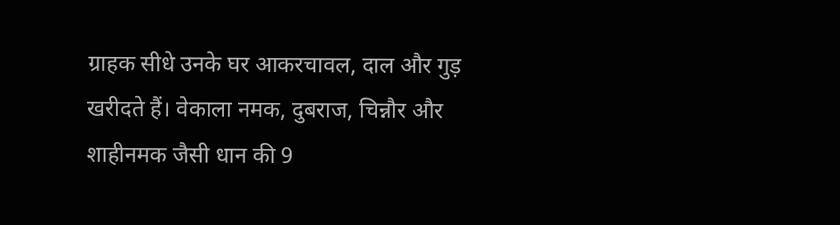ग्राहक सीधे उनके घर आकरचावल, दाल और गुड़ खरीदते हैं। वेकाला नमक, दुबराज, चिन्नौर और शाहीनमक जैसी धान की 9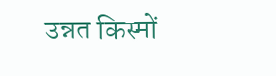उन्नत किस्मों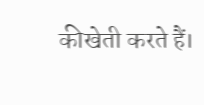कीखेती करते हैं।